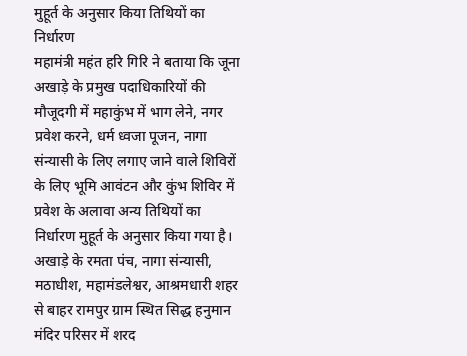मुहूर्त के अनुसार किया तिथियों का निर्धारण
महामंत्री महंत हरि गिरि ने बताया कि जूना अखाड़े के प्रमुख पदाधिकारियों की मौजूदगी में महाकुंभ में भाग लेने, नगर प्रवेश करने, धर्म ध्वजा पूजन, नागा संन्यासी के लिए लगाए जाने वाले शिविरों के लिए भूमि आवंटन और कुंभ शिविर में प्रवेश के अलावा अन्य तिथियों का निर्धारण मुहूर्त के अनुसार किया गया है।
अखाड़े के रमता पंच, नागा संन्यासी, मठाधीश, महामंडलेश्वर, आश्रमधारी शहर से बाहर रामपुर ग्राम स्थित सिद्ध हनुमान मंदिर परिसर में शरद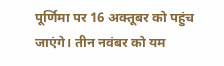पूर्णिमा पर 16 अक्तूबर को पहुंच जाएंगे। तीन नवंबर को यम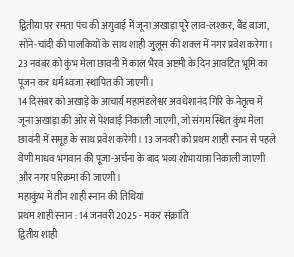द्वितीया पर रमता पंच की अगुवाई में जूना अखाड़ा पूरे लाव-लश्कर, बैंड बाजा, सोने-चांदी की पालकियों के साथ शाही जुलूस की शक्ल में नगर प्रवेश करेगा। 23 नवंबर को कुंभ मेला छावनी में काल भैरव अष्टमी के दिन आवंटित भूमि का पूजन कर धर्म ध्वजा स्थापित की जाएगी।
14 दिसंबर को अखाड़े के आचार्य महामंडलेश्वर अवधेशानंद गिरि के नेतृत्व में जूना अखाड़ा की ओर से पेशवाई निकाली जाएगी, जो संगम स्थित कुंभ मेला छावनी में समूह के साथ प्रवेश करेगी। 13 जनवरी को प्रथम शाही स्नान से पहले वेणी माधव भगवान की पूजा-अर्चना के बाद भव्य शोभायात्रा निकाली जाएगी और नगर परिक्रमा की जाएगी।
महाकुंभ में तीन शाही स्नान की तिथियां
प्रथम शाही स्नान : 14 जनवरी 2025 - मकर संक्रांति
द्वितीय शाही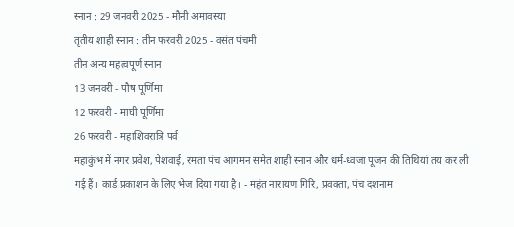स्नान : 29 जनवरी 2025 - मौनी अमावस्या
तृतीय शाही स्नान : तीन फरवरी 2025 - वसंत पंचमी
तीन अन्य महत्वपूर्ण स्नान
13 जनवरी - पौष पूर्णिमा
12 फरवरी - माघी पूर्णिमा
26 फरवरी - महाशिवरात्रि पर्व
महाकुंभ में नगर प्रवेश, पेशवाई, रमता पंच आगमन समेत शाही स्नान और धर्म-ध्वजा पूजन की तिथियां तय कर ली गई हैं। कार्ड प्रकाशन के लिए भेज दिया गया है। - महंत नारायण गिरि, प्रवक्ता, पंच दशनाम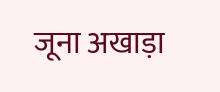जूना अखाड़ा